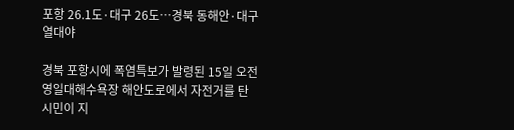포항 26.1도·대구 26도…경북 동해안·대구 열대야

경북 포항시에 폭염특보가 발령된 15일 오전 영일대해수욕장 해안도로에서 자전거를 탄 시민이 지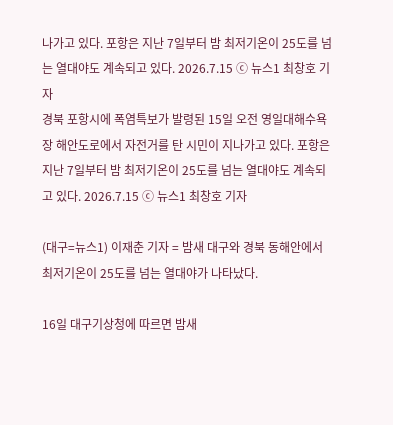나가고 있다. 포항은 지난 7일부터 밤 최저기온이 25도를 넘는 열대야도 계속되고 있다. 2026.7.15 ⓒ 뉴스1 최창호 기자
경북 포항시에 폭염특보가 발령된 15일 오전 영일대해수욕장 해안도로에서 자전거를 탄 시민이 지나가고 있다. 포항은 지난 7일부터 밤 최저기온이 25도를 넘는 열대야도 계속되고 있다. 2026.7.15 ⓒ 뉴스1 최창호 기자

(대구=뉴스1) 이재춘 기자 = 밤새 대구와 경북 동해안에서 최저기온이 25도를 넘는 열대야가 나타났다.

16일 대구기상청에 따르면 밤새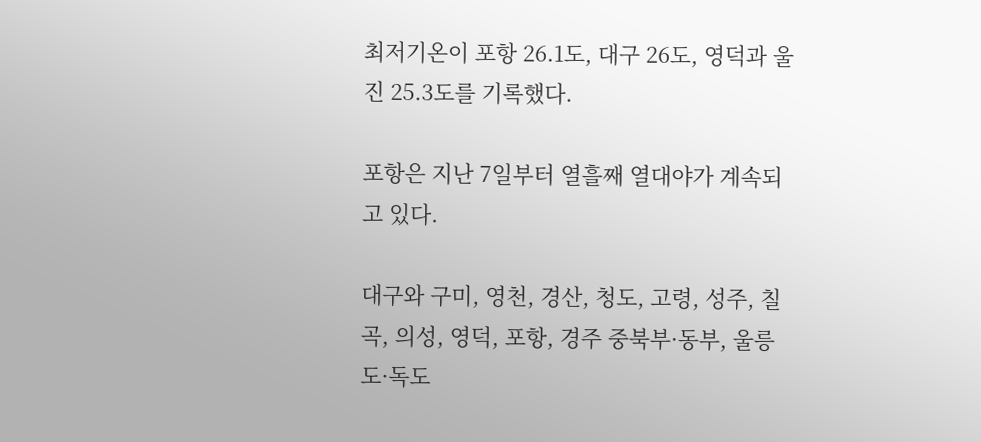최저기온이 포항 26.1도, 대구 26도, 영덕과 울진 25.3도를 기록했다.

포항은 지난 7일부터 열흘째 열대야가 계속되고 있다.

대구와 구미, 영천, 경산, 청도, 고령, 성주, 칠곡, 의성, 영덕, 포항, 경주 중북부·동부, 울릉도·독도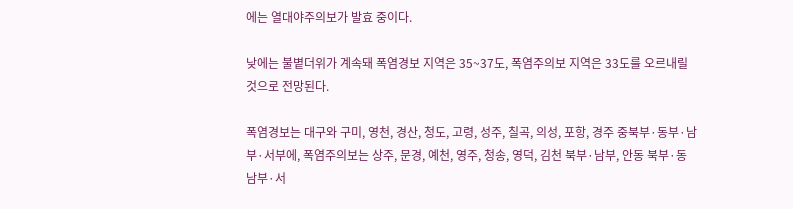에는 열대야주의보가 발효 중이다.

낮에는 불볕더위가 계속돼 폭염경보 지역은 35~37도, 폭염주의보 지역은 33도를 오르내릴 것으로 전망된다.

폭염경보는 대구와 구미, 영천, 경산, 청도, 고령, 성주, 칠곡, 의성, 포항, 경주 중북부·동부·남부·서부에, 폭염주의보는 상주, 문경, 예천, 영주, 청송, 영덕, 김천 북부·남부, 안동 북부·동남부·서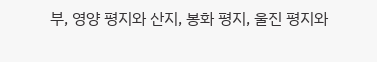부, 영양 평지와 산지, 봉화 평지, 울진 평지와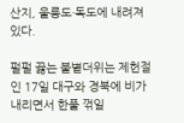산지, 울릉도·독도에 내려져 있다.

펄펄 끓는 불볕더위는 제헌절인 17일 대구와 경북에 비가 내리면서 한풀 꺾일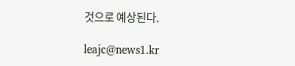것으로 예상된다.

leajc@news1.kr